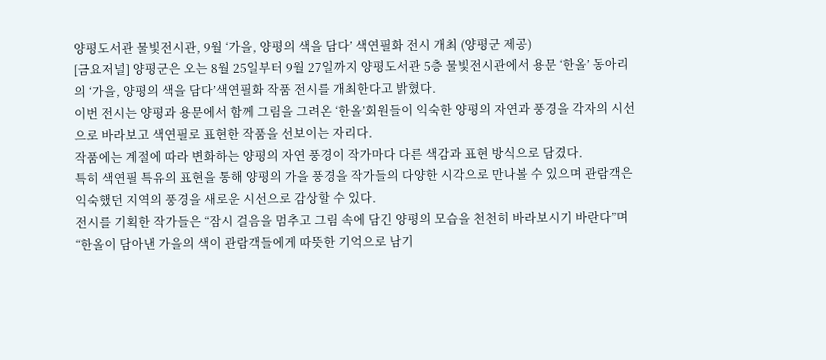양평도서관 물빛전시관, 9월 ‘가을, 양평의 색을 담다’ 색연필화 전시 개최 (양평군 제공)
[금요저널] 양평군은 오는 8월 25일부터 9월 27일까지 양평도서관 5층 물빛전시관에서 용문 ‘한올’ 동아리의 ‘가을, 양평의 색을 담다’색연필화 작품 전시를 개최한다고 밝혔다.
이번 전시는 양평과 용문에서 함께 그림을 그려온 ‘한올’회원들이 익숙한 양평의 자연과 풍경을 각자의 시선으로 바라보고 색연필로 표현한 작품을 선보이는 자리다.
작품에는 계절에 따라 변화하는 양평의 자연 풍경이 작가마다 다른 색감과 표현 방식으로 담겼다.
특히 색연필 특유의 표현을 통해 양평의 가을 풍경을 작가들의 다양한 시각으로 만나볼 수 있으며 관람객은 익숙했던 지역의 풍경을 새로운 시선으로 감상할 수 있다.
전시를 기획한 작가들은 “잠시 걸음을 멈추고 그림 속에 담긴 양평의 모습을 천천히 바라보시기 바란다”며 “한올이 담아낸 가을의 색이 관람객들에게 따뜻한 기억으로 남기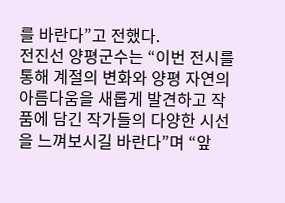를 바란다”고 전했다.
전진선 양평군수는 “이번 전시를 통해 계절의 변화와 양평 자연의 아름다움을 새롭게 발견하고 작품에 담긴 작가들의 다양한 시선을 느껴보시길 바란다”며 “앞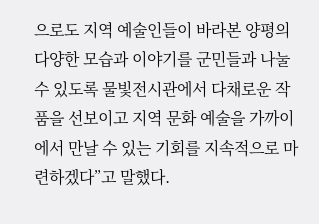으로도 지역 예술인들이 바라본 양평의 다양한 모습과 이야기를 군민들과 나눌 수 있도록 물빛전시관에서 다채로운 작품을 선보이고 지역 문화 예술을 가까이에서 만날 수 있는 기회를 지속적으로 마련하겠다”고 말했다.